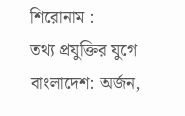শিরোনাম :
তথ্য প্রযুক্তির যুগে বাংলাদেশ: অর্জন,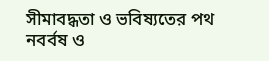সীমাবদ্ধতা ও ভবিষ্যতের পথ নবর্বষ ও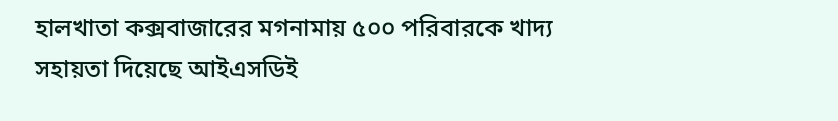হালখাতা কক্সবাজারের মগনামায় ৫০০ পরিবারকে খাদ্য সহায়তা দিয়েছে আইএসডিই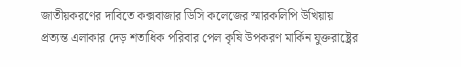জাতীয়করণের দাবিতে কক্সবাজার ডিসি কলেজের স্মারকলিপি উখিয়ায় প্রত্যন্ত এলাকার দেড় শতাধিক পরিবার পেল কৃষি উপকরণ মার্কিন যুক্তরাষ্ট্রের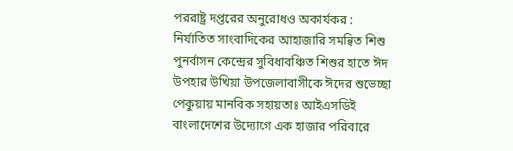পররাষ্ট্র দপ্তরের অনুরোধও অকার্যকর : নির্যাতিত সাংবাদিকের আহাজারি সমন্বিত শিশু পুনর্বাসন কেন্দ্রের সুবিধাবঞ্চিত শিশুর হাতে ঈদ উপহার উখিয়া উপজেলাবাসীকে ঈদের শুভেচ্ছা পেকুয়ায় মানবিক সহায়তাঃ আইএসডিই বাংলাদেশের উদ্যোগে এক হাজার পরিবারে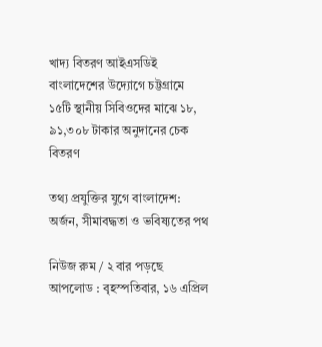খাদ্য বিতরণ আইএসডিই বাংলাদেশের উদ্যোগে চট্টগ্রামে ১৫টি স্থানীয় সিবিওদের মাঝে ১৮, ৯১,৩০৮ টাকার অনুদানের চেক বিতরণ

তথ্য প্রযুক্তির যুগে বাংলাদেশ: অর্জন, সীমাবদ্ধতা ও ভবিষ্যতের পথ

নিউজ রুম / ২ বার পড়ছে
আপলোড : বৃহস্পতিবার, ১৬ এপ্রিল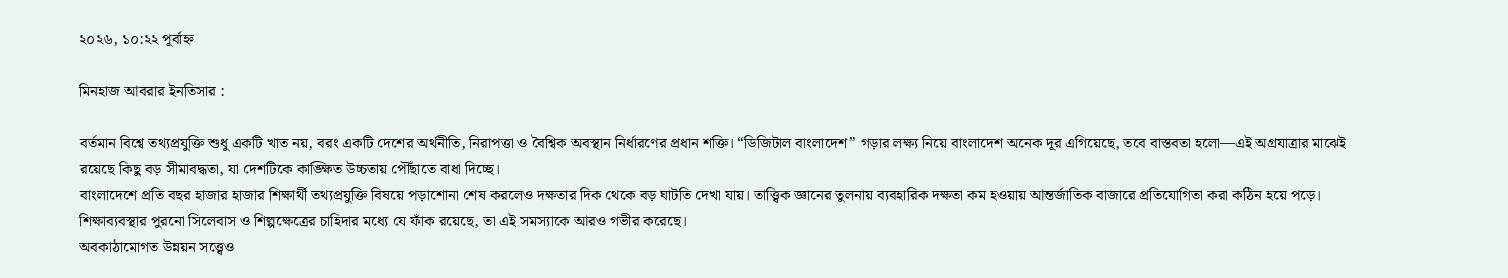২০২৬, ১০:২২ পূর্বাহ্ন

মিনহাজ আবরার ইনতিসার :

বর্তমান বিশ্বে তথ্যপ্রযুক্তি শুধু একটি খাত নয়, বরং একটি দেশের অর্থনীতি, নিরাপত্তা ও বৈশ্বিক অবস্থান নির্ধারণের প্রধান শক্তি। “ডিজিটাল বাংলাদেশ” গড়ার লক্ষ্য নিয়ে বাংলাদেশ অনেক দূর এগিয়েছে, তবে বাস্তবতা হলো—এই অগ্রযাত্রার মাঝেই রয়েছে কিছু বড় সীমাবদ্ধতা, যা দেশটিকে কাঙ্ক্ষিত উচ্চতায় পৌঁছাতে বাধা দিচ্ছে।
বাংলাদেশে প্রতি বছর হাজার হাজার শিক্ষার্থী তথ্যপ্রযুক্তি বিষয়ে পড়াশোনা শেষ করলেও দক্ষতার দিক থেকে বড় ঘাটতি দেখা যায়। তাত্ত্বিক জ্ঞানের তুলনায় ব্যবহারিক দক্ষতা কম হওয়ায় আন্তর্জাতিক বাজারে প্রতিযোগিতা করা কঠিন হয়ে পড়ে। শিক্ষাব্যবস্থার পুরনো সিলেবাস ও শিল্পক্ষেত্রের চাহিদার মধ্যে যে ফাঁক রয়েছে, তা এই সমস্যাকে আরও গভীর করেছে।
অবকাঠামোগত উন্নয়ন সত্ত্বেও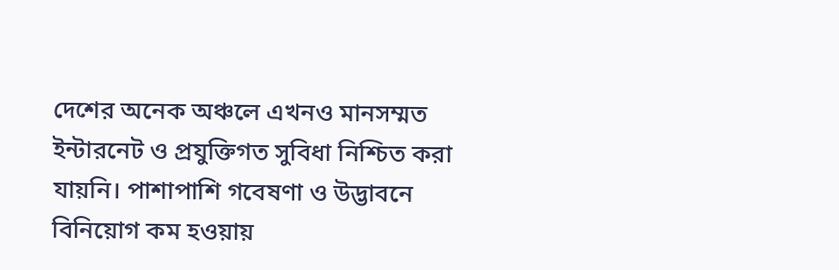দেশের অনেক অঞ্চলে এখনও মানসম্মত ইন্টারনেট ও প্রযুক্তিগত সুবিধা নিশ্চিত করা যায়নি। পাশাপাশি গবেষণা ও উদ্ভাবনে বিনিয়োগ কম হওয়ায়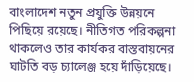বাংলাদেশ নতুন প্রযুক্তি উন্নয়নে পিছিয়ে রয়েছে। নীতিগত পরিকল্পনা থাকলেও তার কার্যকর বাস্তবায়নের ঘাটতি বড় চ্যালেঞ্জ হয়ে দাঁড়িয়েছে।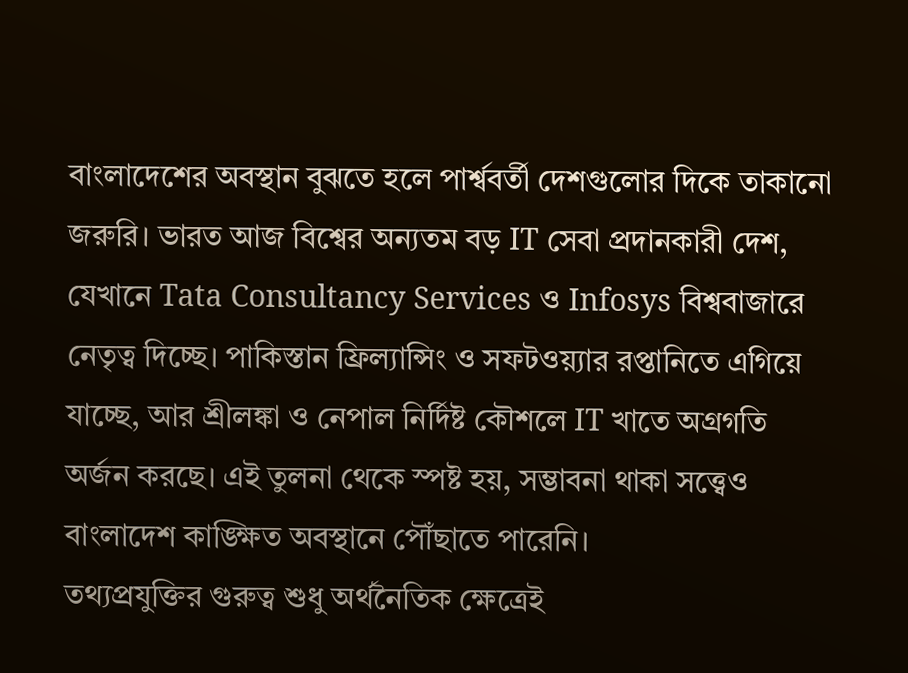বাংলাদেশের অবস্থান বুঝতে হলে পার্শ্ববর্তী দেশগুলোর দিকে তাকানো জরুরি। ভারত আজ বিশ্বের অন্যতম বড় IT সেবা প্রদানকারী দেশ, যেখানে Tata Consultancy Services ও Infosys বিশ্ববাজারে নেতৃত্ব দিচ্ছে। পাকিস্তান ফ্রিল্যান্সিং ও সফটওয়্যার রপ্তানিতে এগিয়ে যাচ্ছে, আর শ্রীলঙ্কা ও নেপাল নির্দিষ্ট কৌশলে IT খাতে অগ্রগতি অর্জন করছে। এই তুলনা থেকে স্পষ্ট হয়, সম্ভাবনা থাকা সত্ত্বেও বাংলাদেশ কাঙ্ক্ষিত অবস্থানে পৌঁছাতে পারেনি।
তথ্যপ্রযুক্তির গুরুত্ব শুধু অর্থনৈতিক ক্ষেত্রেই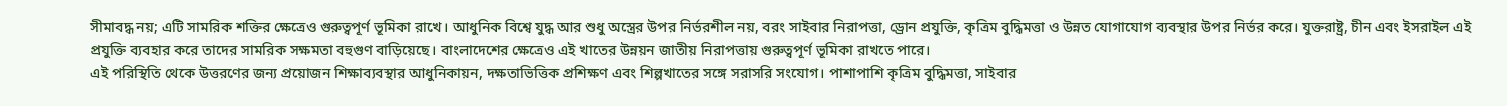সীমাবদ্ধ নয়; এটি সামরিক শক্তির ক্ষেত্রেও গুরুত্বপূর্ণ ভূমিকা রাখে। আধুনিক বিশ্বে যুদ্ধ আর শুধু অস্ত্রের উপর নির্ভরশীল নয়, বরং সাইবার নিরাপত্তা, ড্রোন প্রযুক্তি, কৃত্রিম বুদ্ধিমত্তা ও উন্নত যোগাযোগ ব্যবস্থার উপর নির্ভর করে। যুক্তরাষ্ট্র, চীন এবং ইসরাইল এই প্রযুক্তি ব্যবহার করে তাদের সামরিক সক্ষমতা বহুগুণ বাড়িয়েছে। বাংলাদেশের ক্ষেত্রেও এই খাতের উন্নয়ন জাতীয় নিরাপত্তায় গুরুত্বপূর্ণ ভূমিকা রাখতে পারে।
এই পরিস্থিতি থেকে উত্তরণের জন্য প্রয়োজন শিক্ষাব্যবস্থার আধুনিকায়ন, দক্ষতাভিত্তিক প্রশিক্ষণ এবং শিল্পখাতের সঙ্গে সরাসরি সংযোগ। পাশাপাশি কৃত্রিম বুদ্ধিমত্তা, সাইবার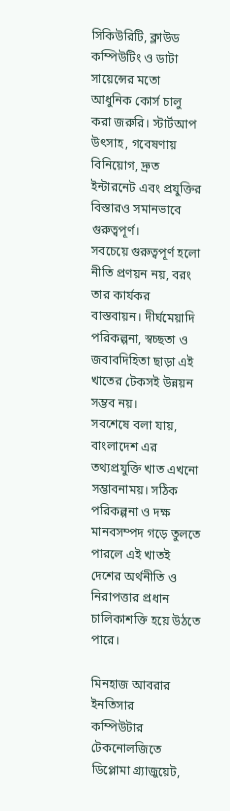সিকিউরিটি, ক্লাউড কম্পিউটিং ও ডাটা সায়েন্সের মতো আধুনিক কোর্স চালু করা জরুরি। স্টার্টআপ উৎসাহ, গবেষণায় বিনিয়োগ, দ্রুত ইন্টারনেট এবং প্রযুক্তির বিস্তারও সমানভাবে গুরুত্বপূর্ণ।
সবচেয়ে গুরুত্বপূর্ণ হলো নীতি প্রণয়ন নয়, বরং তার কার্যকর বাস্তবায়ন। দীর্ঘমেয়াদি পরিকল্পনা, স্বচ্ছতা ও জবাবদিহিতা ছাড়া এই খাতের টেকসই উন্নয়ন সম্ভব নয়।
সবশেষে বলা যায়, বাংলাদেশ এর তথ্যপ্রযুক্তি খাত এখনো সম্ভাবনাময়। সঠিক পরিকল্পনা ও দক্ষ মানবসম্পদ গড়ে তুলতে পারলে এই খাতই দেশের অর্থনীতি ও নিরাপত্তার প্রধান চালিকাশক্তি হয়ে উঠতে পারে।

মিনহাজ আবরার ইনতিসার
কম্পিউটার টেকনোলজিতে ডিপ্লোমা গ্র্যাজুয়েট,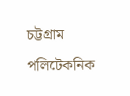চট্টগ্রাম পলিটেকনিক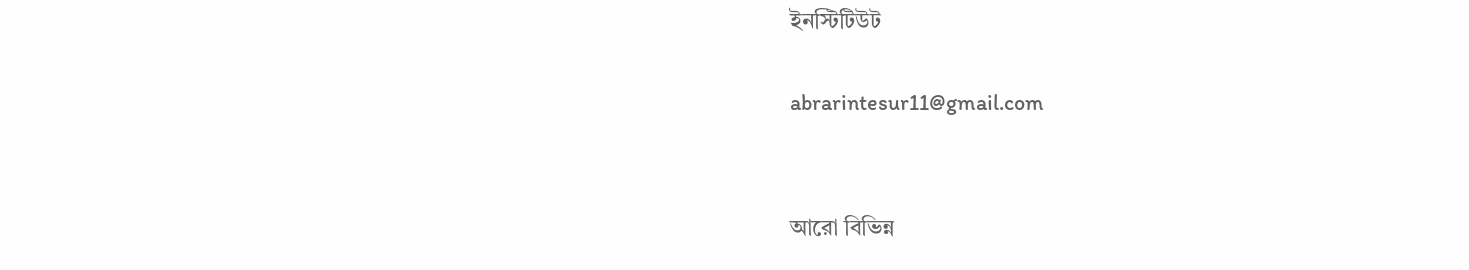ইনস্টিটিউট

abrarintesur11@gmail.com


আরো বিভিন্ন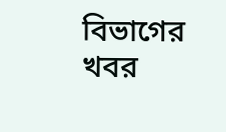বিভাগের খবর